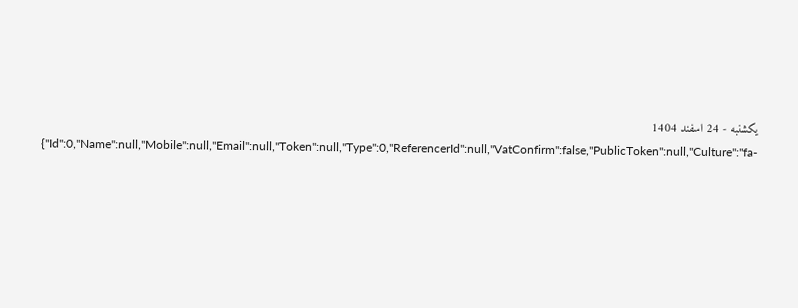یکشنبه - 24 اسفند 1404
{"Id":0,"Name":null,"Mobile":null,"Email":null,"Token":null,"Type":0,"ReferencerId":null,"VatConfirm":false,"PublicToken":null,"Culture":"fa-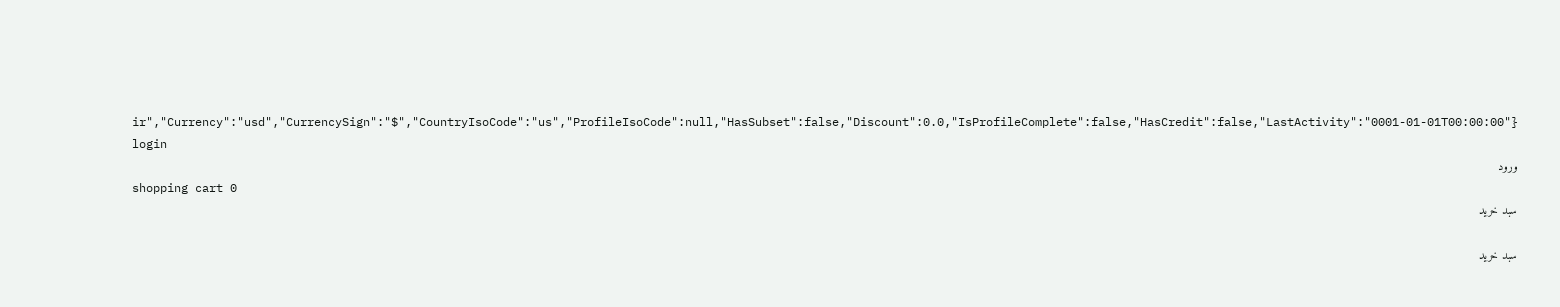ir","Currency":"usd","CurrencySign":"$","CountryIsoCode":"us","ProfileIsoCode":null,"HasSubset":false,"Discount":0.0,"IsProfileComplete":false,"HasCredit":false,"LastActivity":"0001-01-01T00:00:00"}
login
ورود
shopping cart 0
سبد خرید

سبد خرید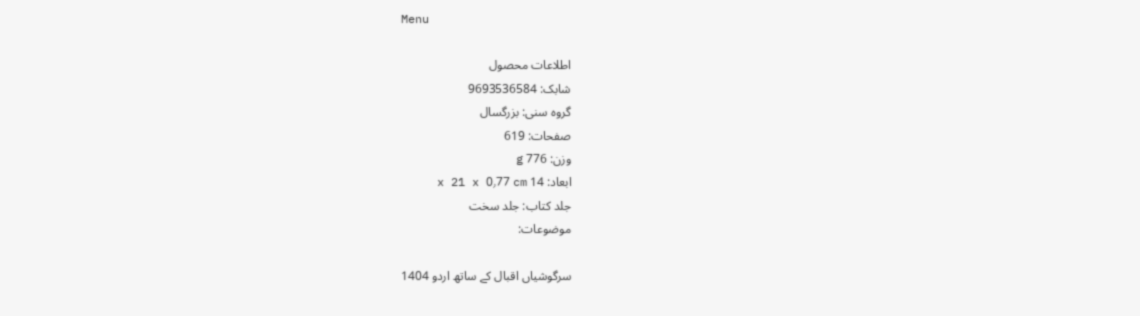Menu

اطلاعات محصول
شابک: 9693536584
گروه سنی: بزرگسال
صفحات: 619
وزن: 776 g
ابعاد: 14 x 21 x 0٫77 cm
جلد کتاب: جلد سخت
موضوعات:

سرگوشیاں اقبال کے ساتھ اردو 1404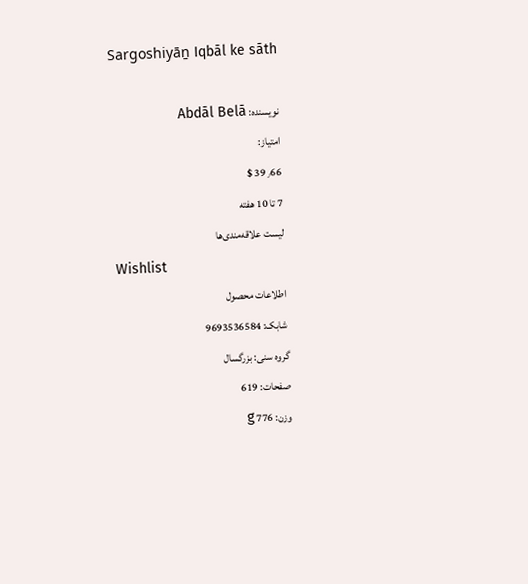Sargoshiyāṉ Iqbāl ke sāth

نویسنده: Abdāl Belā
امتیاز:
39٫66 $
7 تا 10 هفته
لیست علاقه‌مندی‌ها
Wishlist
اطلاعات محصول
شابک: 9693536584
گروه سنی: بزرگسال
صفحات: 619
وزن: 776 g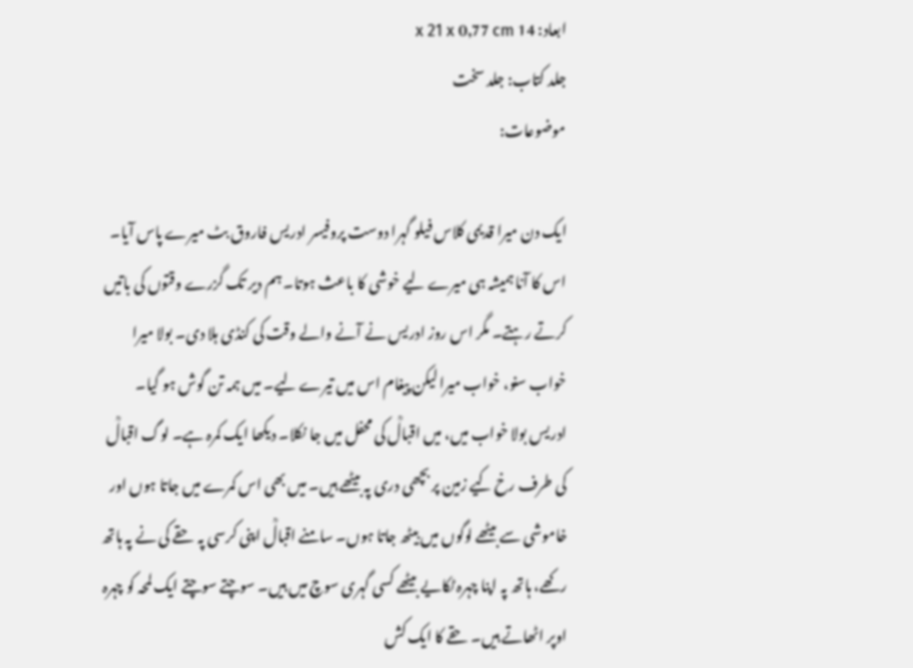ابعاد: 14 x 21 x 0٫77 cm
جلد کتاب: جلد سخت
موضوعات:

ایک دن میرا قدیمی کلاس فیلو گہرا دوست پروفیسر ادریس فاروق بٹ میرے پاس آیا۔ اس کا آنا ہمیشہ ہی میرے لیے خوشی کا باعث ہوتا۔ ہم دیر تک گزرے وقتوں کی باتیں کرتے رہتے۔ مگر اس روز ادریس نے آنے والے وقت کی کنڈی ہلا دی۔ بولا میرا خواب سنو، خواب میرا لیکن پیغام اس میں تیرے لیے۔ میں ہمہ تن گوش ہو گیا۔ ادریس بولا خواب میں، میں اقبالؒ کی محفل میں جا نکلا۔ دیکھا ایک کمرہ ہے۔ لوگ اقبالؒ کی طرف رخ کیے زمین پر بچھی دری پہ بیٹھے ہیں۔ میں بھی اس کمرے میں جاتا ہوں اور خاموشی سے بیٹھے لوگوں میں بیٹھ جاتا ہوں۔ سامنے اقبالؒ اپنی کرسی پہ حقے کی نے پہ ہاتھ رکھے، ہاتھ پہ اپنا چہرہ ٹکایے بیٹھے کسی گہری سوچ میں ہیں۔ سوچتے سوچتے ایک لمحہ کو چہرہ اوپر اٹھاتے ہیں۔ حقے کا ایک کش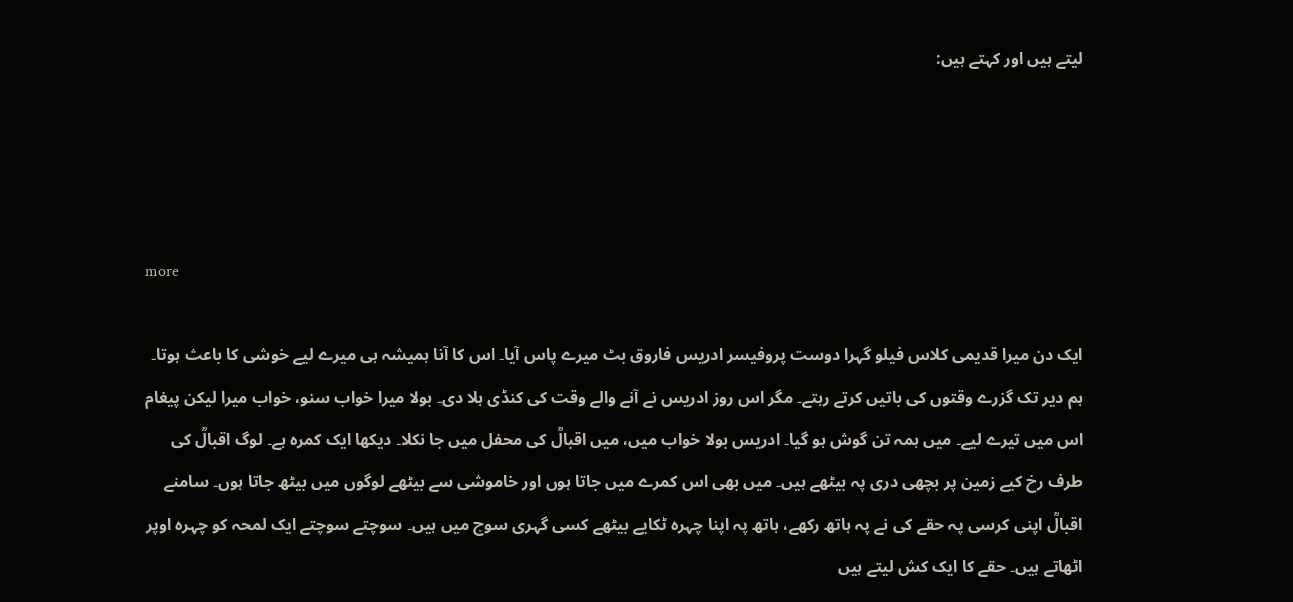لیتے ہیں اور کہتے ہیں:




more

ایک دن میرا قدیمی کلاس فیلو گہرا دوست پروفیسر ادریس فاروق بٹ میرے پاس آیا۔ اس کا آنا ہمیشہ ہی میرے لیے خوشی کا باعث ہوتا۔ ہم دیر تک گزرے وقتوں کی باتیں کرتے رہتے۔ مگر اس روز ادریس نے آنے والے وقت کی کنڈی ہلا دی۔ بولا میرا خواب سنو، خواب میرا لیکن پیغام اس میں تیرے لیے۔ میں ہمہ تن گوش ہو گیا۔ ادریس بولا خواب میں، میں اقبالؒ کی محفل میں جا نکلا۔ دیکھا ایک کمرہ ہے۔ لوگ اقبالؒ کی طرف رخ کیے زمین پر بچھی دری پہ بیٹھے ہیں۔ میں بھی اس کمرے میں جاتا ہوں اور خاموشی سے بیٹھے لوگوں میں بیٹھ جاتا ہوں۔ سامنے اقبالؒ اپنی کرسی پہ حقے کی نے پہ ہاتھ رکھے، ہاتھ پہ اپنا چہرہ ٹکایے بیٹھے کسی گہری سوچ میں ہیں۔ سوچتے سوچتے ایک لمحہ کو چہرہ اوپر اٹھاتے ہیں۔ حقے کا ایک کش لیتے ہیں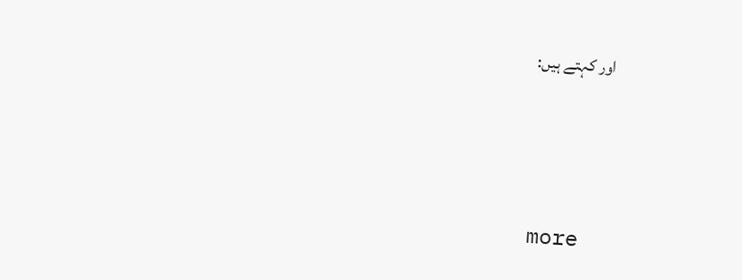اور کہتے ہیں:




more